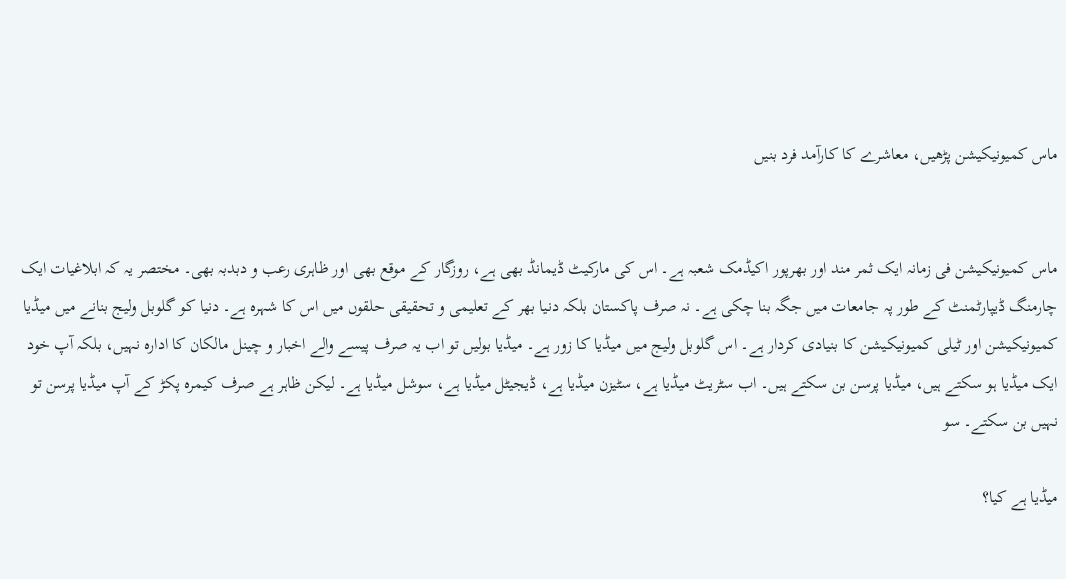ماس کمیونیکیشن پڑھیں، معاشرے کا کارآمد فرد بنیں


ماس کمیونیکیشن فی زمانہ ایک ثمر مند اور بھرپور اکیڈمک شعبہ ہے۔ اس کی مارکیٹ ڈیمانڈ بھی ہے، روزگار کے موقع بھی اور ظاہری رعب و دبدبہ بھی۔ مختصر یہ کہ ابلاغیات ایک چارمنگ ڈیپارٹمنٹ کے طور پہ جامعات میں جگہ بنا چکی ہے۔ نہ صرف پاکستان بلکہ دنیا بھر کے تعلیمی و تحقیقی حلقوں میں اس کا شہرہ ہے۔ دنیا کو گلوبل ولیج بنانے میں میڈیا کمیونیکیشن اور ٹیلی کمیونیکیشن کا بنیادی کردار ہے۔ اس گلوبل ولیج میں میڈیا کا زور ہے۔ میڈیا بولیں تو اب یہ صرف پیسے والے اخبار و چینل مالکان کا ادارہ نہیں، بلکہ آپ خود ایک میڈیا ہو سکتے ہیں، میڈیا پرسن بن سکتے ہیں۔ اب سٹریٹ میڈیا ہے، سٹیزن میڈیا ہے، ڈیجیٹل میڈیا ہے، سوشل میڈیا ہے۔ لیکن ظاہر ہے صرف کیمرہ پکڑ کے آپ میڈیا پرسن تو نہیں بن سکتے۔ سو

میڈیا ہے کیا؟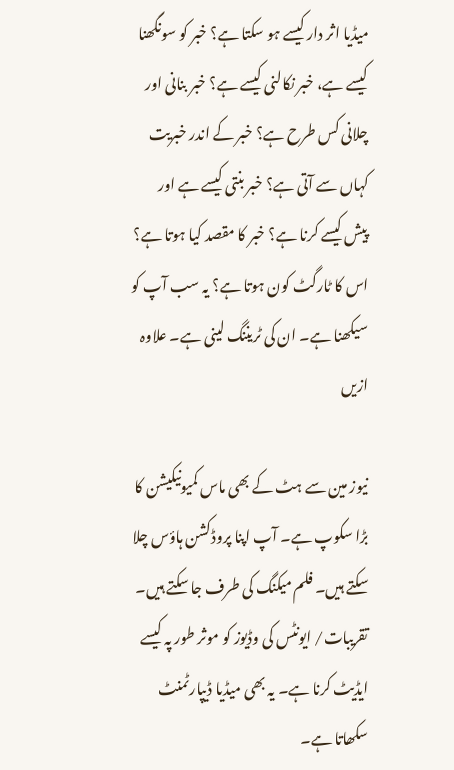میڈیا اثر دار کیسے ہو سکتا ہے؟ خبر کو سونگھنا کیسے ہے، خبر نکالنی کیسے ہے؟ خبر بنانی اور چلانی کس طرح ہے؟ خبر کے اندر خبریت کہاں سے آتی ہے؟ خبر بنتی کیسے ہے اور پیش کیسے کرنا ہے؟ خبر کا مقصد کیا ہوتا ہے؟ اس کا ٹارگٹ کون ہوتا ہے؟ یہ سب آپ کو سیکھنا ہے۔ ان کی ٹریننگ لینی ہے۔ علاوہ ازیں

نیوز مین سے ہٹ کے بھی ماس کمیونیکیشن کا بڑا سکوپ ہے۔ آپ اپنا پروڈکشن ہاؤس چلا سکتے ہیں۔ فلم میکنگ کی طرف جا سکتے ہیں۔ تقریبات/ ایونٹس کی وڈیوز کو موثر طور پہ کیسے ایڈیٹ کرنا ہے۔ یہ بھی میڈیا ڈیپارٹمنٹ سکھاتا ہے۔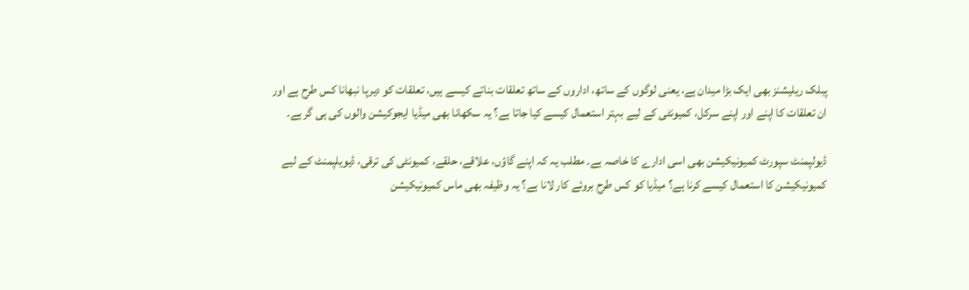پبلک ریلیشنز بھی ایک بڑا میدان ہے، یعنی لوگوں کے ساتھ، اداروں کے ساتھ تعلقات بناتے کیسے ہیں، تعلقات کو دیرپا نبھانا کس طرح ہے اور ان تعلقات کا اپنے اور اپنے سرکل، کمیونٹی کے لیے بہتر استعمال کیسے کیا جاتا ہے؟ یہ سکھانا بھی میڈیا ایجوکیشن والوں کی ہی گر ہے۔

ڈیولپمنٹ سپورٹ کمیونیکیشن بھی اسی ادارے کا خاصہ ہے۔ مطلب یہ کہ اپنے گاؤں، علاقے، حلقے، کمیونٹی کی ترقی، ڈیویلپمنٹ کے لیے کمیونیکیشن کا استعمال کیسے کرنا ہے؟ میڈیا کو کس طرح بروئے کار لانا ہے؟ یہ وظیفہ بھی ماس کمیونیکیشن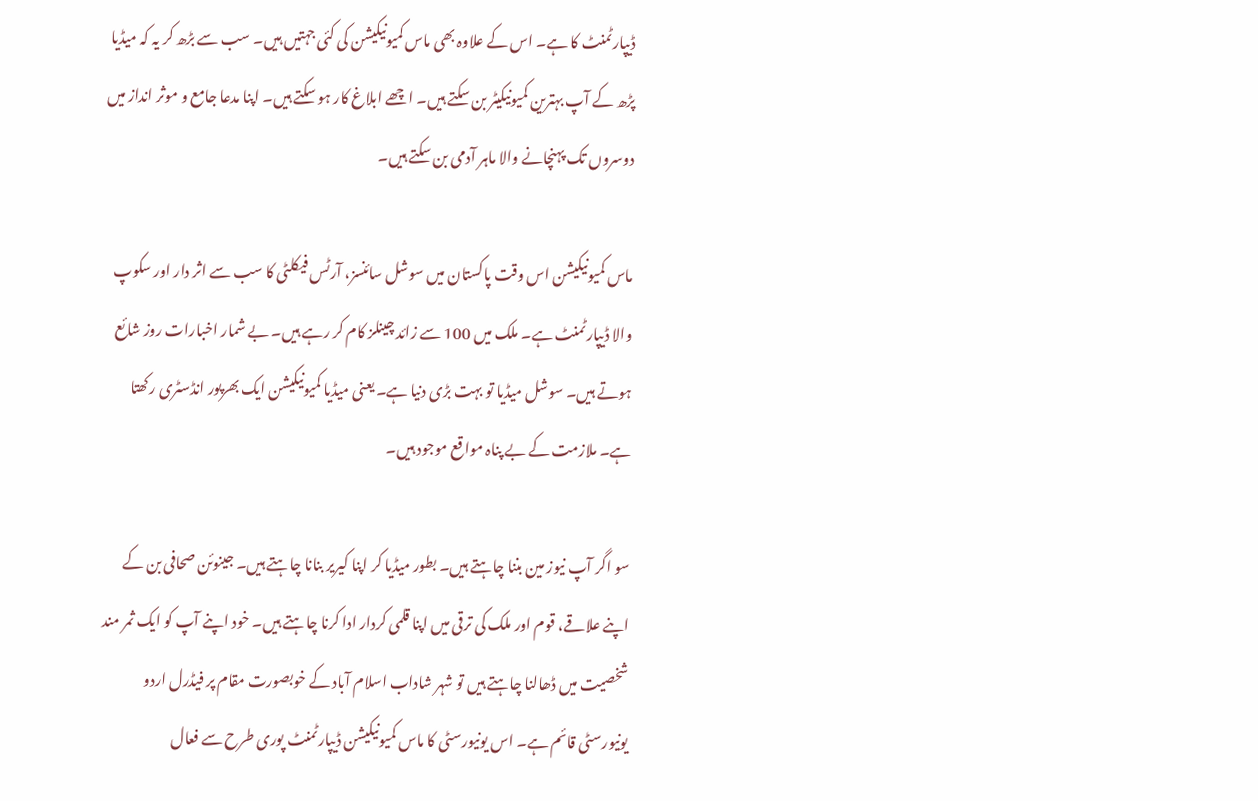ڈیپارٹمنٹ کا ہے۔ اس کے علاوہ بھی ماس کمیونیکیشن کی کئی جہتیں ہیں۔ سب سے بڑھ کر یہ کہ میڈیا پڑھ کے آپ بہترین کمیونیکیٹر بن سکتے ہیں۔ اچھے ابلاغ کار ہو سکتے ہیں۔ اپنا مدعا جامع و موثر انداز میں دوسروں تک پہنچانے والا ماہر آدمی بن سکتے ہیں۔

ماس کمیونیکیشن اس وقت پاکستان میں سوشل سائنسز، آرٹس فیکلٹی کا سب سے اثر دار اور سکوپ والا ڈیپارٹمنٹ ہے۔ ملک میں 100 سے زائد چینلز کام کر رہے ہیں۔ بے شمار اخبارات روز شائع ہوتے ہیں۔ سوشل میڈیا تو بہت بڑی دنیا ہے۔ یعنی میڈیا کمیونیکیشن ایک بھرپور انڈسٹری رکھتا ہے۔ ملازمت کے بے پناہ مواقع موجود ہیں۔

سو اگر آپ نیوز مین بننا چاہتے ہیں۔ بطور میڈیا کر اپنا کیریر بنانا چاہتے ہیں۔ جینوئن صحافی بن کے اپنے علاقے، قوم اور ملک کی ترقی میں اپنا قلمی کردار ادا کرنا چاہتے ہیں۔ خود اپنے آپ کو ایک ثمر مند شخصیت میں ڈھالنا چاہتے ہیں تو شہر شاداب اسلام آباد کے خوبصورت مقام پر فیڈرل اردو یونیورسٹی قائم ہے۔ اس یونیورسٹی کا ماس کمیونیکیشن ڈیپارٹمنٹ پوری طرح سے فعال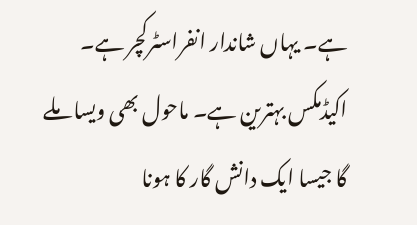ہے۔ یہاں شاندار انفراسٹرکچر ہے۔ اکیڈمکس بہترین ہے۔ ماحول بھی ویسا ملے گا جیسا ایک دانش گار کا ہونا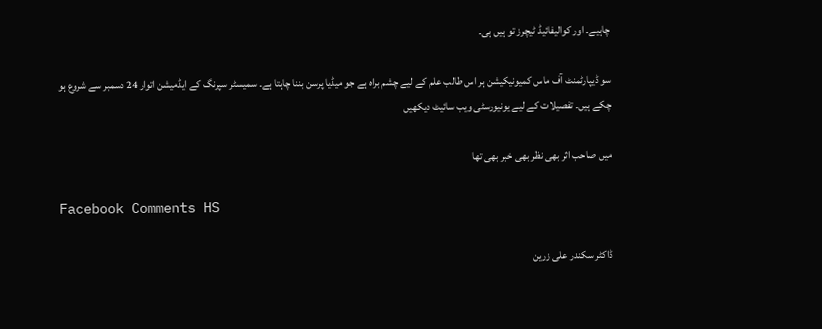چاہیے۔ اور کوالیفائیڈ ٹیچرز تو ہیں ہی۔

سو ڈیپارٹمنٹ آف ماس کمیونیکیشن ہر اس طالب علم کے لیے چشم براہ ہے جو میڈیا پرسن بننا چاہتا ہے۔ سمیسٹر سپرنگ کے ایڈمیشن اتوار 24 دسمبر سے شروع ہو چکے ہیں۔ تفصیلات کے لیے یونیورسٹی ویب سائیٹ دیکھیں

میں صاحب اثر بھی نظر بھی خبر بھی تھا

Facebook Comments HS

ڈاکٹر سکندر علی زرین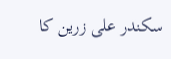سکندر علی زرین کا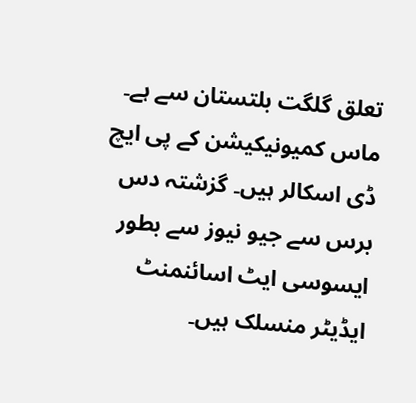تعلق گلگت بلتستان سے ہے۔ ماس کمیونیکیشن کے پی ایچ ڈی اسکالر ہیں۔ گزشتہ دس برس سے جیو نیوز سے بطور ایسوسی ایٹ اسائنمنٹ ایڈیٹر منسلک ہیں۔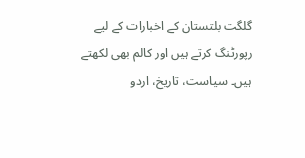گلگت بلتستان کے اخبارات کے لیے رپورٹنگ کرتے ہیں اور کالم بھی لکھتے ہیں۔ سیاست، تاریخ، اردو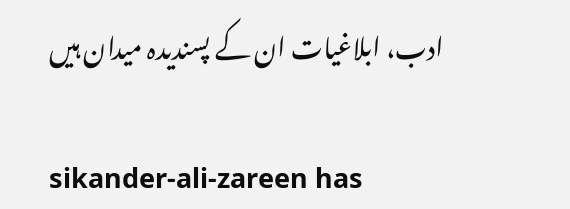ادب، ابلاغیات ان کے پسندیدہ میدان ہیں

sikander-ali-zareen has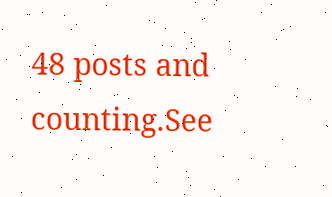48 posts and counting.See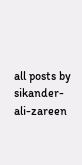all posts by sikander-ali-zareen